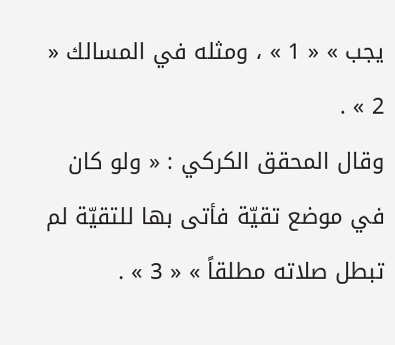يجب » « 1 » ، ومثله في المسالك « 2 » .
وقال المحقق الكركي : « ولو كان في موضع تقيّة فأتى بها للتقيّة لم تبطل صلاته مطلقاً » « 3 » .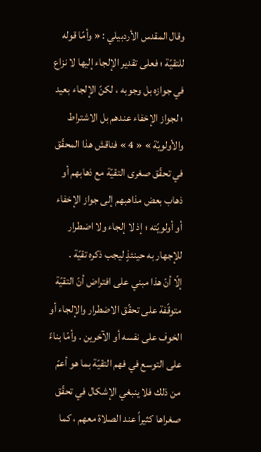وقال المقدس الأردبيلي : « وأمّا قوله للتقيّة ؛ فعلى تقدير الإلجاء إليها لا نزاع في جوازه بل وجوبه ، لكنّ الإلجاء بعيد ؛ لجواز الإخفاء عندهم بل الاشتراط والأولويّة » « 4 » فناقش هذا المحقّق في تحقّق صغرى التقيّة مع ذهابهم أو ذهاب بعض مذاهبهم إلى جواز الإخفاء أو أولويّته ؛ إذ لا إلجاء ولا اضطرار للإجهار به حينئذٍ ليجب ذكره تقيّة .
إلّا أنّ هذا مبني على افتراض أنّ التقيّة متوقّفة على تحقّق الاضطرار والإلجاء أو الخوف على نفسه أو الآخرين . وأمّا بناءً على التوسع في فهم التقيّة بما هو أعمّ من ذلك فلا ينبغي الإشكال في تحقّق صغراها كثيراً عند الصلاة معهم ، كما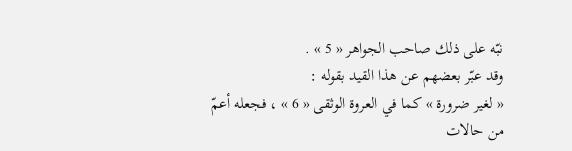نبّه على ذلك صاحب الجواهر « 5 » .
وقد عبّر بعضهم عن هذا القيد بقوله :
« لغير ضرورة » كما في العروة الوثقى « 6 » ، فجعله أعمّ من حالات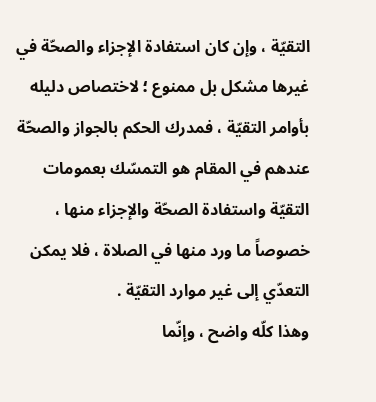التقيّة ، وإن كان استفادة الإجزاء والصحّة في غيرها مشكل بل ممنوع ؛ لاختصاص دليله بأوامر التقيّة ، فمدرك الحكم بالجواز والصحّة عندهم في المقام هو التمسّك بعمومات التقيّة واستفادة الصحّة والإجزاء منها ، خصوصاً ما ورد منها في الصلاة ، فلا يمكن التعدّي إلى غير موارد التقيّة .
وهذا كلّه واضح ، وإنّما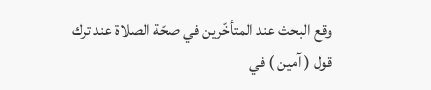وقع البحث عند المتأخّرين في صحّة الصلاة عند ترك قول ( آمين ) في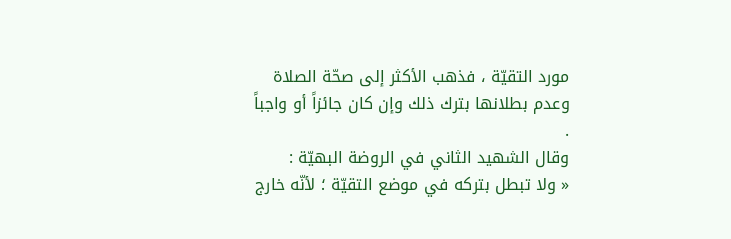مورد التقيّة ، فذهب الأكثر إلى صحّة الصلاة وعدم بطلانها بترك ذلك وإن كان جائزاً أو واجباً .
وقال الشهيد الثاني في الروضة البهيّة :
« ولا تبطل بتركه في موضع التقيّة ؛ لأنّه خارج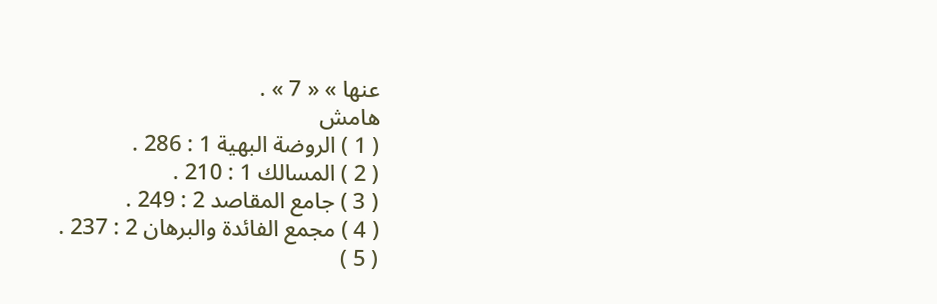عنها » « 7 » .
هامش
( 1 ) الروضة البهية 1 : 286 .
( 2 ) المسالك 1 : 210 .
( 3 ) جامع المقاصد 2 : 249 .
( 4 ) مجمع الفائدة والبرهان 2 : 237 .
( 5 )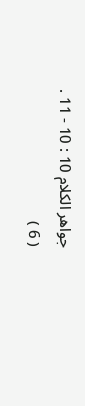جواهر الكلام 10 : 10 - 11 .
( 6 )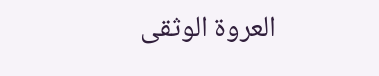العروة الوثقى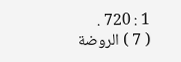1 : 720 .
( 7 ) الروضة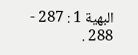البهية 1 : 287 - 288 .